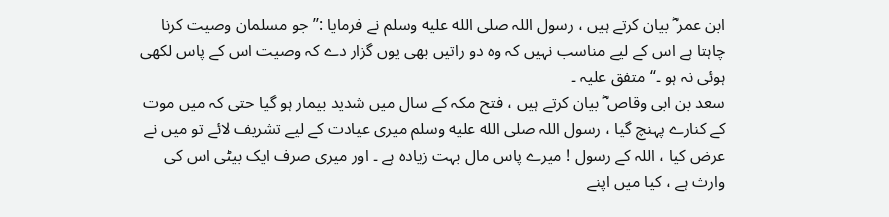ابن عمر ؓ بیان کرتے ہیں ، رسول اللہ صلى الله عليه وسلم نے فرمایا :’’ جو مسلمان وصیت کرنا چاہتا ہے اس کے لیے مناسب نہیں کہ وہ دو راتیں بھی یوں گزار دے کہ وصیت اس کے پاس لکھی ہوئی نہ ہو ۔‘‘ متفق علیہ ۔
سعد بن ابی وقاص ؓ بیان کرتے ہیں ، فتح مکہ کے سال میں شدید بیمار ہو گیا حتی کہ میں موت کے کنارے پہنچ گیا ، رسول اللہ صلى الله عليه وسلم میری عیادت کے لیے تشریف لائے تو میں نے عرض کیا ، اللہ کے رسول ! میرے پاس مال بہت زیادہ ہے ۔ اور میری صرف ایک بیٹی اس کی وارث ہے ، کیا میں اپنے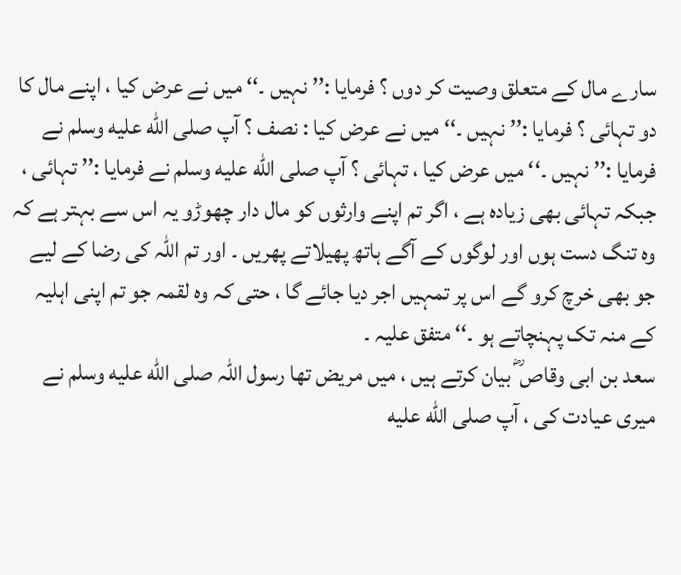سارے مال کے متعلق وصیت کر دوں ؟ فرمایا :’’ نہیں ۔‘‘ میں نے عرض کیا ، اپنے مال کا دو تہائی ؟ فرمایا :’’ نہیں ۔‘‘ میں نے عرض کیا : نصف ؟ آپ صلى الله عليه وسلم نے فرمایا :’’ نہیں ۔‘‘ میں عرض کیا ، تہائی ؟ آپ صلى الله عليه وسلم نے فرمایا :’’ تہائی ، جبکہ تہائی بھی زیادہ ہے ، اگر تم اپنے وارثوں کو مال دار چھوڑو یہ اس سے بہتر ہے کہ وہ تنگ دست ہوں اور لوگوں کے آگے ہاتھ پھیلاتے پھریں ۔ اور تم اللہ کی رضا کے لیے جو بھی خرچ کرو گے اس پر تمہیں اجر دیا جائے گا ، حتی کہ وہ لقمہ جو تم اپنی اہلیہ کے منہ تک پہنچاتے ہو ۔‘‘ متفق علیہ ۔
سعد بن ابی وقاص ؓ بیان کرتے ہیں ، میں مریض تھا رسول اللہ صلى الله عليه وسلم نے میری عیادت کی ، آپ صلى الله عليه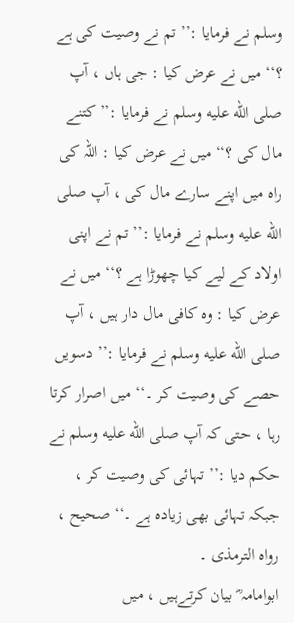وسلم نے فرمایا :’’ تم نے وصیت کی ہے ؟‘‘ میں نے عرض کیا : جی ہاں ، آپ صلى الله عليه وسلم نے فرمایا :’’ کتنے مال کی ؟‘‘ میں نے عرض کیا : اللہ کی راہ میں اپنے سارے مال کی ، آپ صلى الله عليه وسلم نے فرمایا :’’ تم نے اپنی اولاد کے لیے کیا چھوڑا ہے ؟‘‘ میں نے عرض کیا : وہ کافی مال دار ہیں ، آپ صلى الله عليه وسلم نے فرمایا :’’ دسویں حصے کی وصیت کر ۔‘‘ میں اصرار کرتا رہا ، حتی کہ آپ صلى الله عليه وسلم نے حکم دیا :’’ تہائی کی وصیت کر ، جبکہ تہائی بھی زیادہ ہے ۔‘‘ صحیح ، رواہ الترمذی ۔
ابوامامہ ؓ بیان کرتےہیں ، میں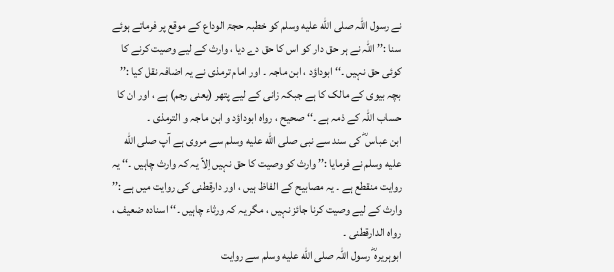نے رسول اللہ صلى الله عليه وسلم کو خطبہ حجۃ الوداع کے موقع پر فرماتے ہوئے سنا :’’ اللہ نے ہر حق دار کو اس کا حق دے دیا ، وارث کے لیے وصیت کرنے کا کوئی حق نہیں ۔‘‘ ابوداؤد ، ابن ماجہ ۔ اور امام ترمذی نے یہ اضافہ نقل کیا :’’ بچہ بیوی کے مالک کا ہے جبکہ زانی کے لیے پتھر (یعنی رجم) ہے ، اور ان کا حساب اللہ کے ذمہ ہے ۔‘‘ صحیح ، رواہ ابوداؤد و ابن ماجہ و الترمذی ۔
ابن عباس ؓ کی سند سے نبی صلى الله عليه وسلم سے مروی ہے آپ صلى الله عليه وسلم نے فرمایا :’’ وارث کو وصیت کا حق نہیں اِلاّ یہ کہ وارث چاہیں ۔‘‘ یہ روایت منقطع ہے ۔ یہ مصابیح کے الفاظ ہیں ، اور دارقطنی کی روایت میں ہے :’’ وارث کے لیے وصیت کرنا جائز نہیں ، مگر یہ کہ ورثاء چاہیں ۔‘‘ اسنادہ ضعیف ، رواہ الدارقطنی ۔
ابوہریرہ ؓ رسول اللہ صلى الله عليه وسلم سے روایت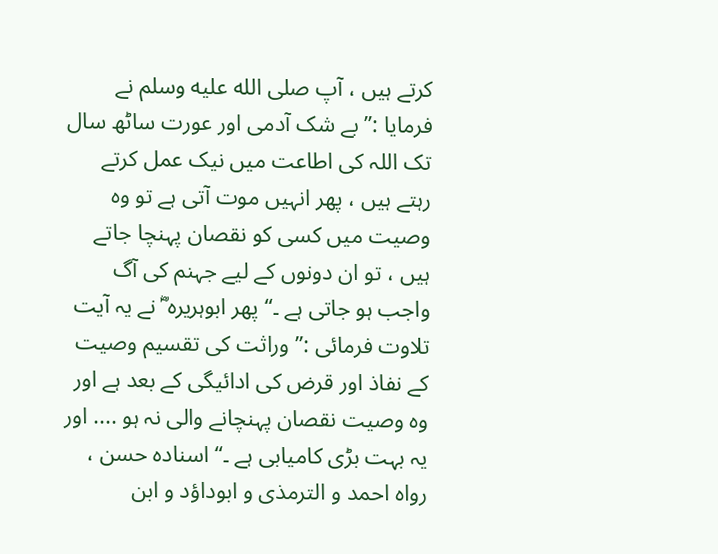کرتے ہیں ، آپ صلى الله عليه وسلم نے فرمایا :’’ بے شک آدمی اور عورت ساٹھ سال تک اللہ کی اطاعت میں نیک عمل کرتے رہتے ہیں ، پھر انہیں موت آتی ہے تو وہ وصیت میں کسی کو نقصان پہنچا جاتے ہیں ، تو ان دونوں کے لیے جہنم کی آگ واجب ہو جاتی ہے ۔‘‘ پھر ابوہریرہ ؓ نے یہ آیت تلاوت فرمائی :’’ وراثت کی تقسیم وصیت کے نفاذ اور قرض کی ادائیگی کے بعد ہے اور وہ وصیت نقصان پہنچانے والی نہ ہو .... اور یہ بہت بڑی کامیابی ہے ۔‘‘ اسنادہ حسن ، رواہ احمد و الترمذی و ابوداؤد و ابن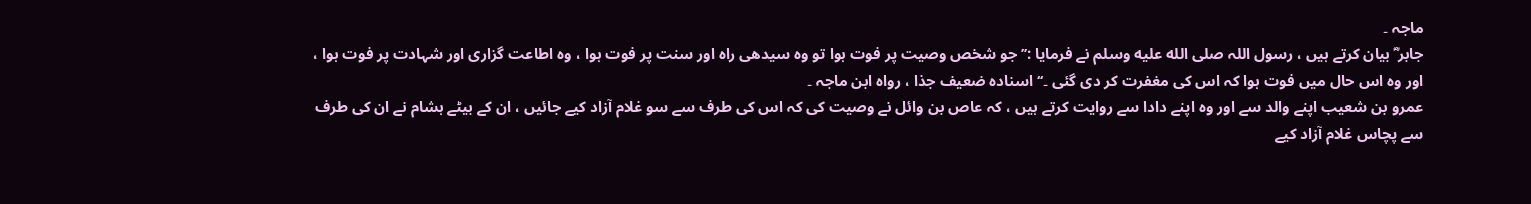ماجہ ۔
جابر ؓ بیان کرتے ہیں ، رسول اللہ صلى الله عليه وسلم نے فرمایا :’’ جو شخص وصیت پر فوت ہوا تو وہ سیدھی راہ اور سنت پر فوت ہوا ، وہ اطاعت گزاری اور شہادت پر فوت ہوا ، اور وہ اس حال میں فوت ہوا کہ اس کی مغفرت کر دی گئی ۔‘‘ اسنادہ ضعیف جذا ، رواہ ابن ماجہ ۔
عمرو بن شعیب اپنے والد سے اور وہ اپنے دادا سے روایت کرتے ہیں ، کہ عاص بن وائل نے وصیت کی کہ اس کی طرف سے سو غلام آزاد کیے جائیں ، ان کے بیٹے ہشام نے ان کی طرف سے پچاس غلام آزاد کیے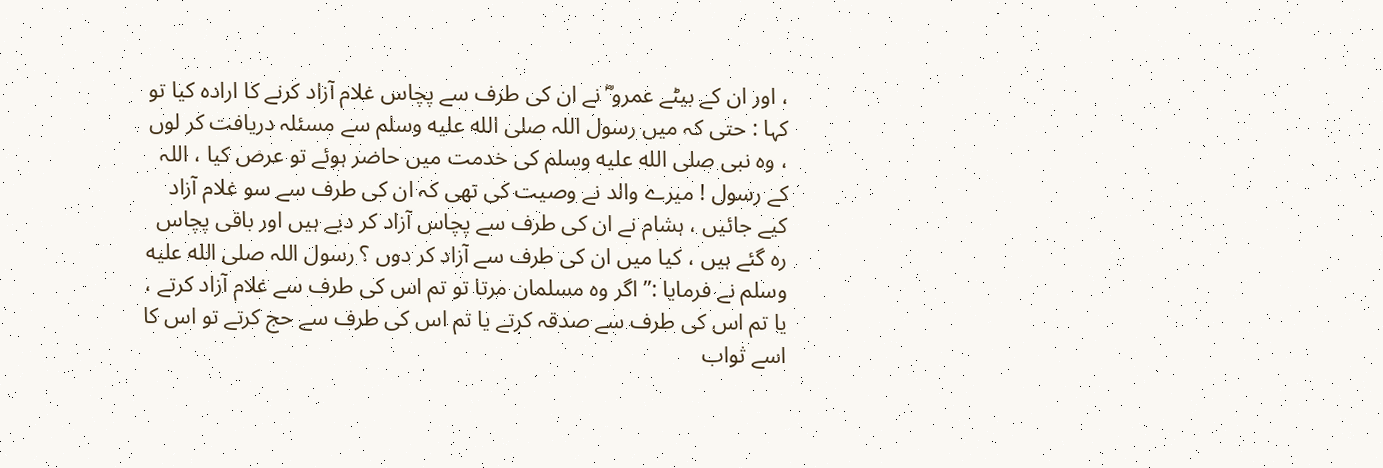، اور ان کے بیٹے عمرو ؓ نے ان کی طرف سے پچاس غلام آزاد کرنے کا ارادہ کیا تو کہا : حتی کہ میں رسول اللہ صلى الله عليه وسلم سے مسئلہ دریافت کر لوں ، وہ نبی صلى الله عليه وسلم کی خدمت میں حاضر ہوئے تو عرض کیا ، اللہ کے رسول ! میرے والد نے وصیت کی تھی کہ ان کی طرف سے سو غلام آزاد کیے جائیں ، ہشام نے ان کی طرف سے پچاس آزاد کر دیے ہیں اور باقی پچاس رہ گئے ہیں ، کیا میں ان کی طرف سے آزاد کر دوں ؟ رسول اللہ صلى الله عليه وسلم نے فرمایا :’’ اگر وہ مسلمان مرتا تو تم اس کی طرف سے غلام آزاد کرتے ، یا تم اس کی طرف سے صدقہ کرتے یا تم اس کی طرف سے حج کرتے تو اس کا اسے ثواب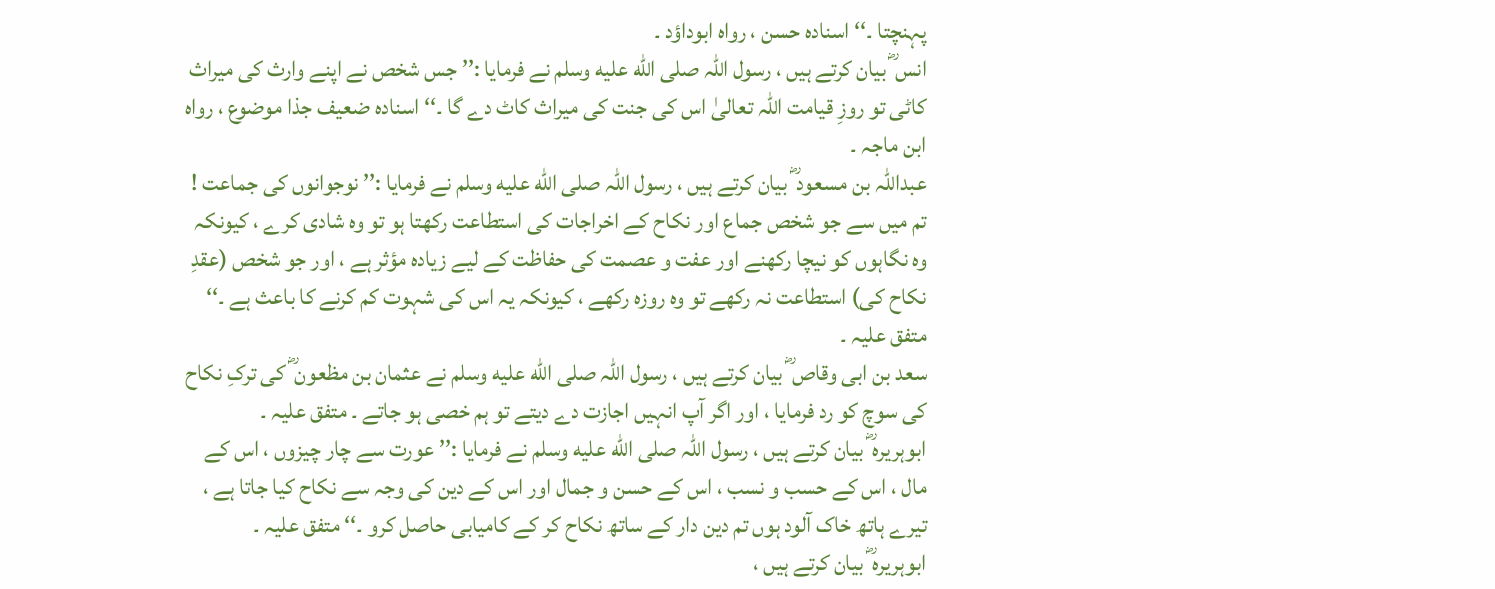پہنچتا ۔‘‘ اسنادہ حسن ، رواہ ابوداؤد ۔
انس ؓ بیان کرتے ہیں ، رسول اللہ صلى الله عليه وسلم نے فرمایا :’’ جس شخص نے اپنے وارث کی میراث کاٹی تو روزِ قیامت اللہ تعالیٰ اس کی جنت کی میراث کاٹ دے گا ۔‘‘ اسنادہ ضعیف جذا موضوع ، رواہ ابن ماجہ ۔
عبداللہ بن مسعود ؓ بیان کرتے ہیں ، رسول اللہ صلى الله عليه وسلم نے فرمایا :’’ نوجوانوں کی جماعت ! تم میں سے جو شخص جماع اور نکاح کے اخراجات کی استطاعت رکھتا ہو تو وہ شادی کرے ، کیونکہ وہ نگاہوں کو نیچا رکھنے اور عفت و عصمت کی حفاظت کے لیے زیادہ مؤثر ہے ، اور جو شخص (عقدِ نکاح کی) استطاعت نہ رکھے تو وہ روزہ رکھے ، کیونکہ یہ اس کی شہوت کم کرنے کا باعث ہے ۔‘‘ متفق علیہ ۔
سعد بن ابی وقاص ؓ بیان کرتے ہیں ، رسول اللہ صلى الله عليه وسلم نے عثمان بن مظعون ؓ کی ترکِ نکاح کی سوچ کو رد فرمایا ، اور اگر آپ انہیں اجازت دے دیتے تو ہم خصی ہو جاتے ۔ متفق علیہ ۔
ابوہریرہ ؓ بیان کرتے ہیں ، رسول اللہ صلى الله عليه وسلم نے فرمایا :’’ عورت سے چار چیزوں ، اس کے مال ، اس کے حسب و نسب ، اس کے حسن و جمال اور اس کے دین کی وجہ سے نکاح کیا جاتا ہے ، تیرے ہاتھ خاک آلود ہوں تم دین دار کے ساتھ نکاح کر کے کامیابی حاصل کرو ۔‘‘ متفق علیہ ۔
ابوہریرہ ؓ بیان کرتے ہیں ،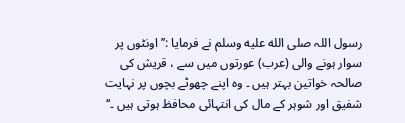رسول اللہ صلى الله عليه وسلم نے فرمایا :’’ اونٹوں پر سوار ہونے والی (عرب) عورتوں میں سے ، قریش کی صالحہ خواتین بہتر ہیں ۔ وہ اپنے چھوٹے بچوں پر نہایت شفیق اور شوہر کے مال کی انتہائی محافظ ہوتی ہیں ۔‘‘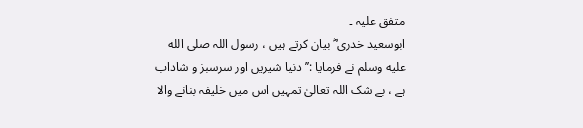متفق علیہ ۔
ابوسعید خدری ؓ بیان کرتے ہیں ، رسول اللہ صلى الله عليه وسلم نے فرمایا :’’ دنیا شیریں اور سرسبز و شاداب ہے ، بے شک اللہ تعالیٰ تمہیں اس میں خلیفہ بنانے والا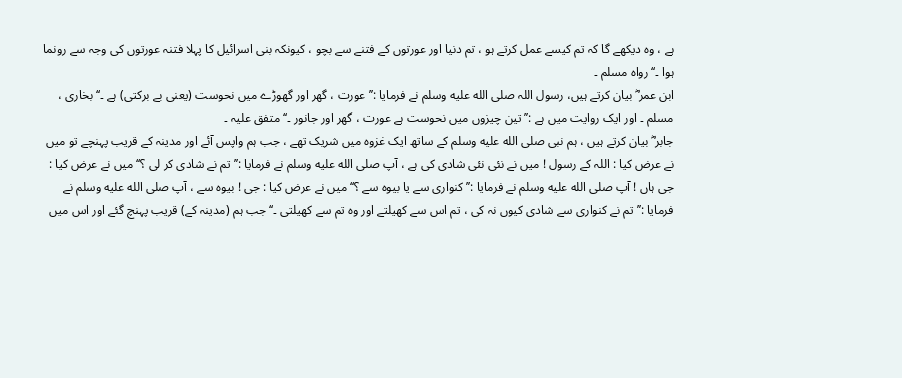ہے ، وہ دیکھے گا کہ تم کیسے عمل کرتے ہو ، تم دنیا اور عورتوں کے فتنے سے بچو ، کیونکہ بنی اسرائیل کا پہلا فتنہ عورتوں کی وجہ سے رونما ہوا ۔‘‘ رواہ مسلم ۔
ابن عمر ؓ بیان کرتے ہیں، رسول اللہ صلى الله عليه وسلم نے فرمایا :’’ عورت ، گھر اور گھوڑے میں نحوست (یعنی بے برکتی) ہے ۔‘‘ بخاری ، مسلم ۔ اور ایک روایت میں ہے :’’ تین چیزوں میں نحوست ہے عورت ، گھر اور جانور ۔‘‘ متفق علیہ ۔
جابر ؓ بیان کرتے ہیں ، ہم نبی صلى الله عليه وسلم کے ساتھ ایک غزوہ میں شریک تھے ، جب ہم واپس آئے اور مدینہ کے قریب پہنچے تو میں نے عرض کیا : اللہ کے رسول ! میں نے نئی نئی شادی کی ہے ، آپ صلى الله عليه وسلم نے فرمایا :’’ تم نے شادی کر لی ؟‘‘ میں نے عرض کیا : جی ہاں ! آپ صلى الله عليه وسلم نے فرمایا :’’ کنواری سے یا بیوہ سے ؟‘‘ میں نے عرض کیا : جی ! بیوہ سے ، آپ صلى الله عليه وسلم نے فرمایا :’’ تم نے کنواری سے شادی کیوں نہ کی ، تم اس سے کھیلتے اور وہ تم سے کھیلتی ۔‘‘ جب ہم (مدینہ کے) قریب پہنچ گئے اور اس میں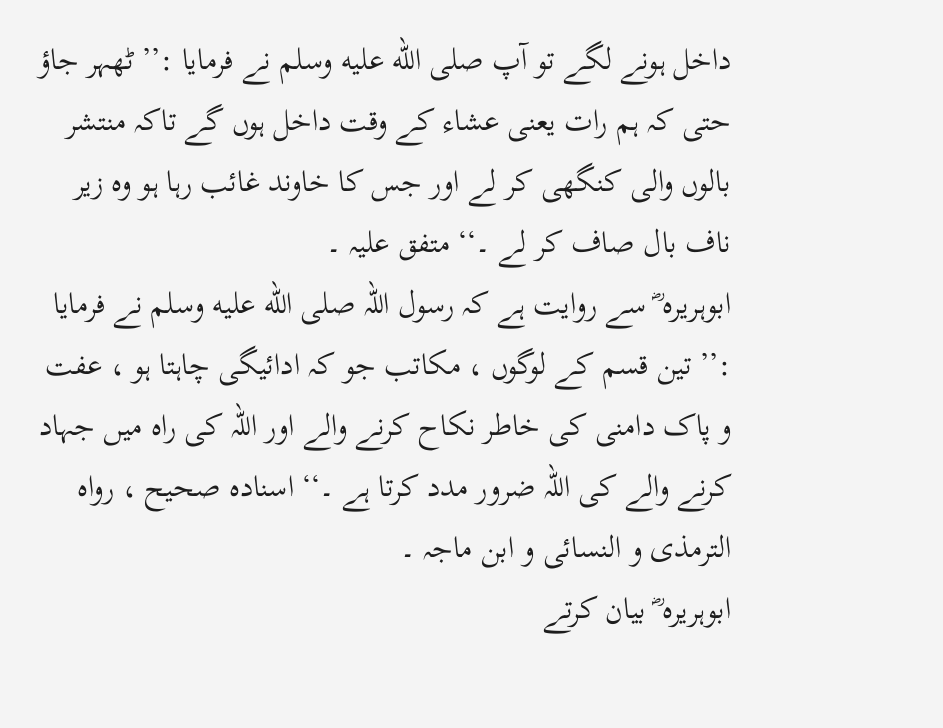داخل ہونے لگے تو آپ صلى الله عليه وسلم نے فرمایا :’’ ٹھہر جاؤ حتی کہ ہم رات یعنی عشاء کے وقت داخل ہوں گے تاکہ منتشر بالوں والی کنگھی کر لے اور جس کا خاوند غائب رہا ہو وہ زیر ناف بال صاف کر لے ۔‘‘ متفق علیہ ۔
ابوہریرہ ؓ سے روایت ہے کہ رسول اللہ صلى الله عليه وسلم نے فرمایا :’’ تین قسم کے لوگوں ، مکاتب جو کہ ادائیگی چاہتا ہو ، عفت و پاک دامنی کی خاطر نکاح کرنے والے اور اللہ کی راہ میں جہاد کرنے والے کی اللہ ضرور مدد کرتا ہے ۔‘‘ اسنادہ صحیح ، رواہ الترمذی و النسائی و ابن ماجہ ۔
ابوہریرہ ؓ بیان کرتے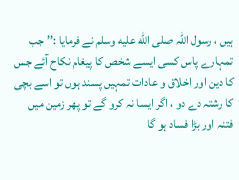ہیں ، رسول اللہ صلى الله عليه وسلم نے فرمایا :’’ جب تمہارے پاس کسی ایسے شخص کا پیغام نکاح آئے جس کا دین اور اخلاق و عادات تمہیں پسند ہوں تو اسے بچی کا رشتہ دے دو ، اگر ایسا نہ کرو گے تو پھر زمین میں فتنہ اور بڑا فساد ہو گا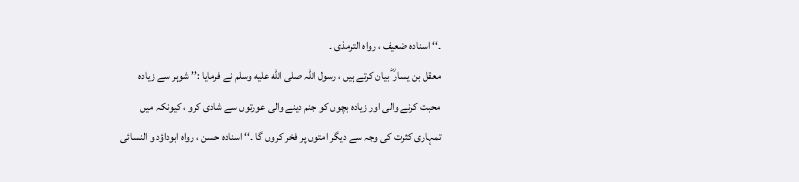۔‘‘ اسنادہ ضعیف ، رواہ الترمذی ۔
معقل بن یسار ؓ بیان کرتے ہیں ، رسول اللہ صلى الله عليه وسلم نے فرمایا :’’ شوہر سے زیادہ محبت کرنے والی اور زیادہ بچوں کو جنم دینے والی عورتوں سے شادی کرو ، کیونکہ میں تمہاری کثرت کی وجہ سے دیگر امتوں پر فخر کروں گا ۔‘‘ اسنادہ حسن ، رواہ ابوداؤد و النسائی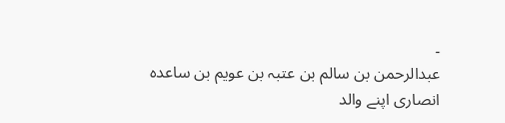۔
عبدالرحمن بن سالم بن عتبہ بن عویم بن ساعدہ انصاری اپنے والد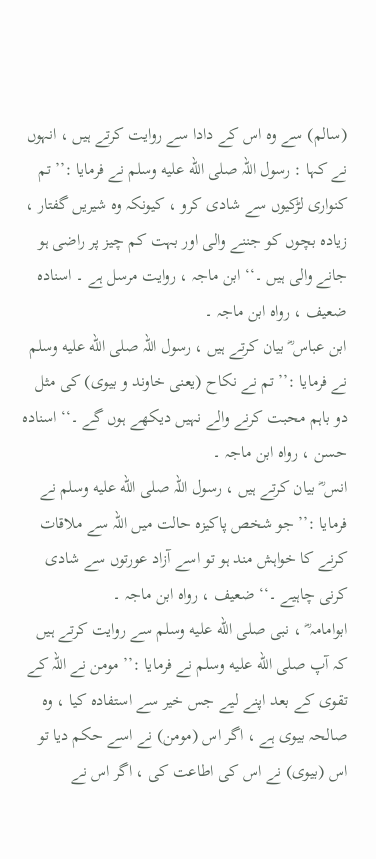(سالم) سے وہ اس کے دادا سے روایت کرتے ہیں ، انہوں نے کہا : رسول اللہ صلى الله عليه وسلم نے فرمایا :’’ تم کنواری لڑکیوں سے شادی کرو ، کیونکہ وہ شیریں گفتار ، زیادہ بچوں کو جننے والی اور بہت کم چیز پر راضی ہو جانے والی ہیں ۔‘‘ ابن ماجہ ، روایت مرسل ہے ۔ اسنادہ ضعیف ، رواہ ابن ماجہ ۔
ابن عباس ؓ بیان کرتے ہیں ، رسول اللہ صلى الله عليه وسلم نے فرمایا :’’ تم نے نکاح (یعنی خاوند و بیوی) کی مثل دو باہم محبت کرنے والے نہیں دیکھے ہوں گے ۔‘‘ اسنادہ حسن ، رواہ ابن ماجہ ۔
انس ؓ بیان کرتے ہیں ، رسول اللہ صلى الله عليه وسلم نے فرمایا :’’ جو شخص پاکیزہ حالت میں اللہ سے ملاقات کرنے کا خواہش مند ہو تو اسے آزاد عورتوں سے شادی کرنی چاہیے ۔‘‘ ضعیف ، رواہ ابن ماجہ ۔
ابوامامہ ؓ ، نبی صلى الله عليه وسلم سے روایت کرتے ہیں کہ آپ صلى الله عليه وسلم نے فرمایا :’’ مومن نے اللہ کے تقوی کے بعد اپنے لیے جس خیر سے استفادہ کیا ، وہ صالحہ بیوی ہے ، اگر اس (مومن) نے اسے حکم دیا تو اس (بیوی) نے اس کی اطاعت کی ، اگر اس نے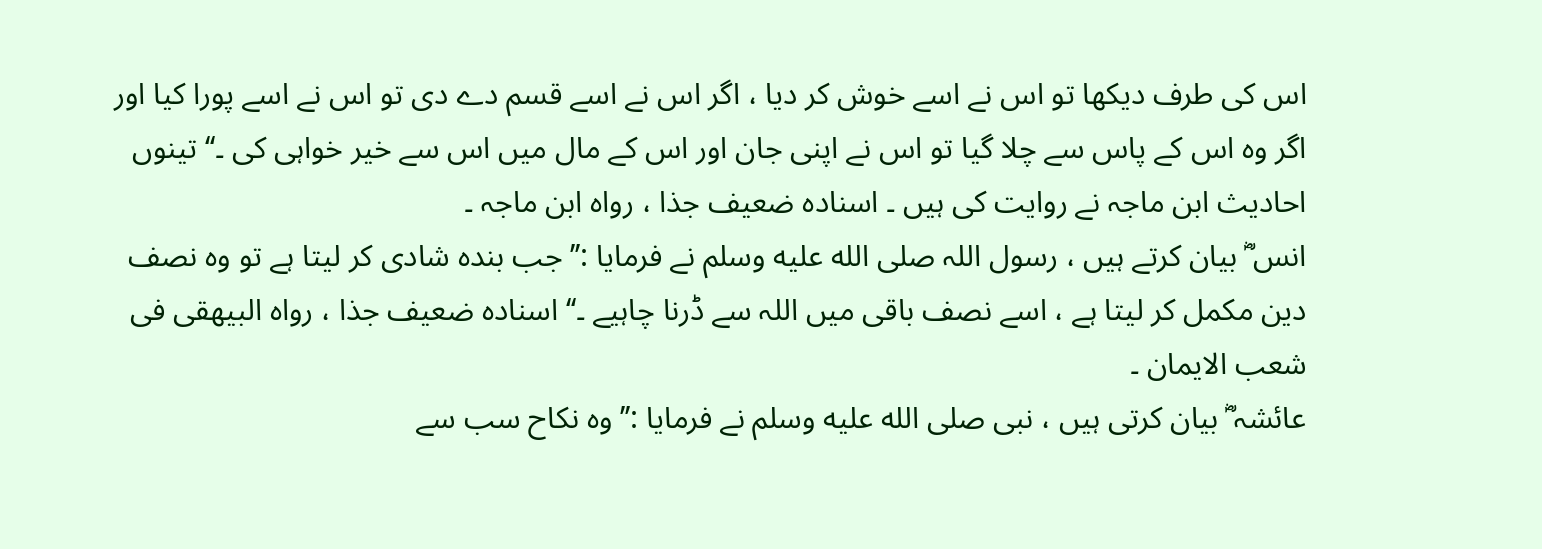اس کی طرف دیکھا تو اس نے اسے خوش کر دیا ، اگر اس نے اسے قسم دے دی تو اس نے اسے پورا کیا اور اگر وہ اس کے پاس سے چلا گیا تو اس نے اپنی جان اور اس کے مال میں اس سے خیر خواہی کی ۔‘‘ تینوں احادیث ابن ماجہ نے روایت کی ہیں ۔ اسنادہ ضعیف جذا ، رواہ ابن ماجہ ۔
انس ؓ بیان کرتے ہیں ، رسول اللہ صلى الله عليه وسلم نے فرمایا :’’ جب بندہ شادی کر لیتا ہے تو وہ نصف دین مکمل کر لیتا ہے ، اسے نصف باقی میں اللہ سے ڈرنا چاہیے ۔‘‘ اسنادہ ضعیف جذا ، رواہ البیھقی فی شعب الایمان ۔
عائشہ ؓ بیان کرتی ہیں ، نبی صلى الله عليه وسلم نے فرمایا :’’ وہ نکاح سب سے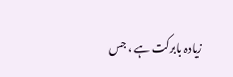زیادہ بابرکت ہے ، جس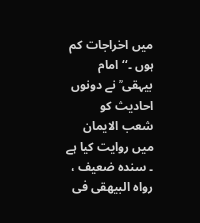میں اخراجات کم ہوں ۔‘‘ امام بیہقی ؒ نے دونوں احادیث کو شعب الایمان میں روایت کیا ہے ۔ سندہ ضعیف ، رواہ البیھقی فی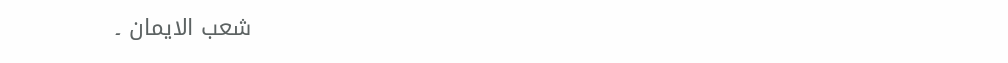شعب الایمان ۔